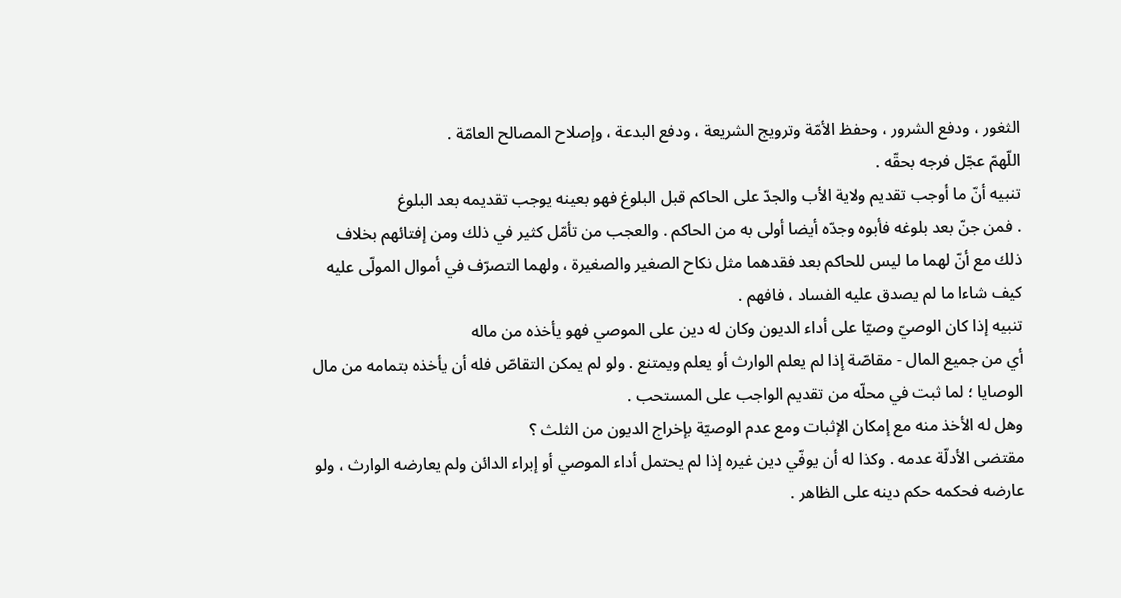الثغور ، ودفع الشرور ، وحفظ الأمّة وترويج الشريعة ، ودفع البدعة ، وإصلاح المصالح العامّة .
اللّهمّ عجّل فرجه بحقّه .
تنبيه أنّ ما أوجب تقديم ولاية الأب والجدّ على الحاكم قبل البلوغ فهو بعينه يوجب تقديمه بعد البلوغ
. فمن جنّ بعد بلوغه فأبوه وجدّه أيضا أولى به من الحاكم . والعجب من تأمّل كثير في ذلك ومن إفتائهم بخلاف ذلك مع أنّ لهما ما ليس للحاكم بعد فقدهما مثل نكاح الصغير والصغيرة ، ولهما التصرّف في أموال المولّى عليه كيف شاءا ما لم يصدق عليه الفساد ، فافهم .
تنبيه إذا كان الوصيّ وصيّا على أداء الديون وكان له دين على الموصي فهو يأخذه من ماله
أي من جميع المال - مقاصّة إذا لم يعلم الوارث أو يعلم ويمتنع . ولو لم يمكن التقاصّ فله أن يأخذه بتمامه من مال الوصايا ؛ لما ثبت في محلّه من تقديم الواجب على المستحب .
وهل له الأخذ منه مع إمكان الإثبات ومع عدم الوصيّة بإخراج الديون من الثلث ؟
مقتضى الأدلّة عدمه . وكذا له أن يوفّي دين غيره إذا لم يحتمل أداء الموصي أو إبراء الدائن ولم يعارضه الوارث ، ولو عارضه فحكمه حكم دينه على الظاهر .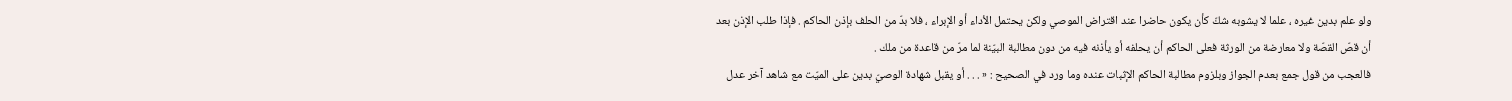ولو علم بدين غيره ، علما لا يشوبه شكّ كأن يكون حاضرا عند اقتراض الموصي ولكن يحتمل الأداء أو الإبراء ، فلا بدّ من الحلف بإذن الحاكم . فإذا طلب الإذن بعد أن قصّ القصّة ولا معارضة من الورثة فعلى الحاكم أن يحلفه أو يأذنه فيه من دون مطالبة البيّنة لما مرّ من قاعدة من ملك .
فالعجب من قول جمع بعدم الجواز وبلزوم مطالبة الحاكم الإثبات عنده وما ورد في الصحيح : « . . . أو يقبل شهادة الوصيّ بدين على الميّت مع شاهد آخر عدل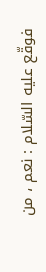فوقّع عليه السّلام : نعم ، من